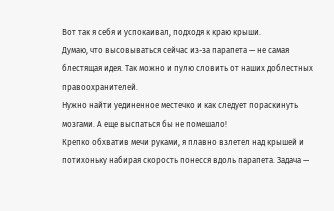Вот так я себя и успокаивал, подходя к краю крыши.
Думаю, что высовываться сейчас из-за парапета — не самая блестящая идея. Так можно и пулю словить от наших доблестных правоохранителей.
Нужно найти уединенное местечко и как следует пораскинуть мозгами. А еще выспаться бы не помешало!
Крепко обхватив мечи руками, я плавно взлетел над крышей и потихоньку набирая скорость понесся вдоль парапета. Задача —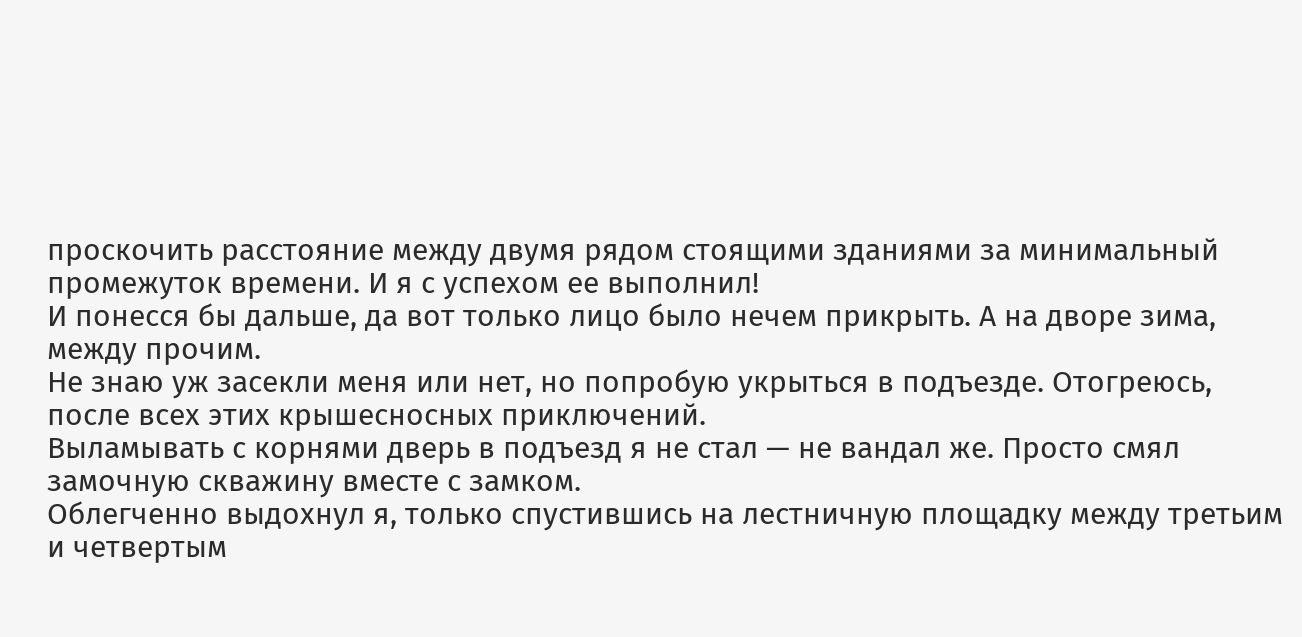проскочить расстояние между двумя рядом стоящими зданиями за минимальный промежуток времени. И я с успехом ее выполнил!
И понесся бы дальше, да вот только лицо было нечем прикрыть. А на дворе зима, между прочим.
Не знаю уж засекли меня или нет, но попробую укрыться в подъезде. Отогреюсь, после всех этих крышесносных приключений.
Выламывать с корнями дверь в подъезд я не стал — не вандал же. Просто смял замочную скважину вместе с замком.
Облегченно выдохнул я, только спустившись на лестничную площадку между третьим и четвертым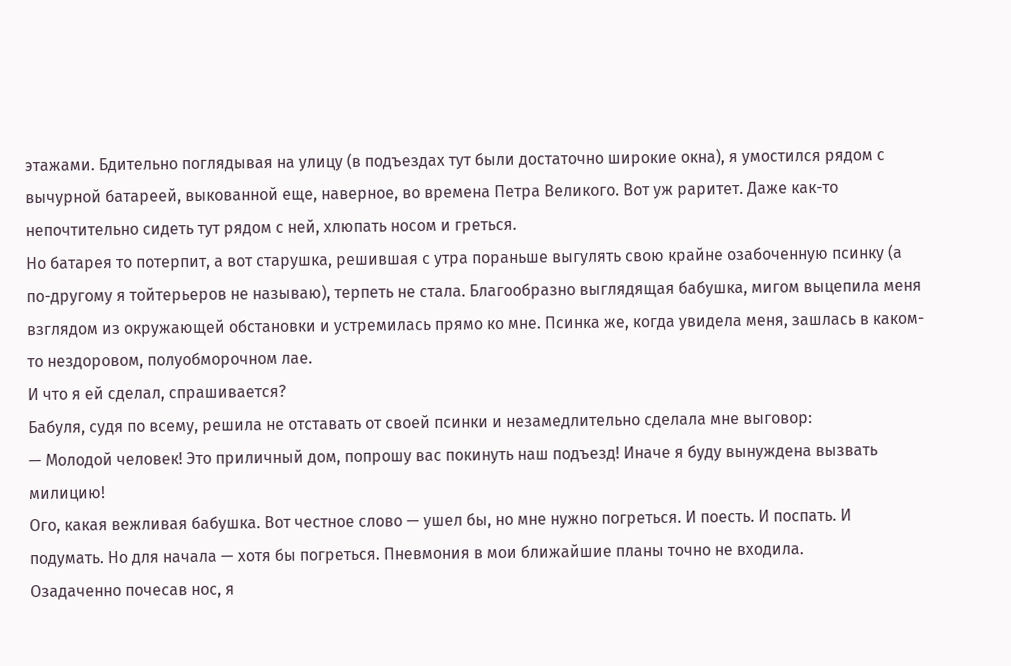этажами. Бдительно поглядывая на улицу (в подъездах тут были достаточно широкие окна), я умостился рядом с вычурной батареей, выкованной еще, наверное, во времена Петра Великого. Вот уж раритет. Даже как-то непочтительно сидеть тут рядом с ней, хлюпать носом и греться.
Но батарея то потерпит, а вот старушка, решившая с утра пораньше выгулять свою крайне озабоченную псинку (а по-другому я тойтерьеров не называю), терпеть не стала. Благообразно выглядящая бабушка, мигом выцепила меня взглядом из окружающей обстановки и устремилась прямо ко мне. Псинка же, когда увидела меня, зашлась в каком-то нездоровом, полуобморочном лае.
И что я ей сделал, спрашивается?
Бабуля, судя по всему, решила не отставать от своей псинки и незамедлительно сделала мне выговор:
— Молодой человек! Это приличный дом, попрошу вас покинуть наш подъезд! Иначе я буду вынуждена вызвать милицию!
Ого, какая вежливая бабушка. Вот честное слово — ушел бы, но мне нужно погреться. И поесть. И поспать. И подумать. Но для начала — хотя бы погреться. Пневмония в мои ближайшие планы точно не входила.
Озадаченно почесав нос, я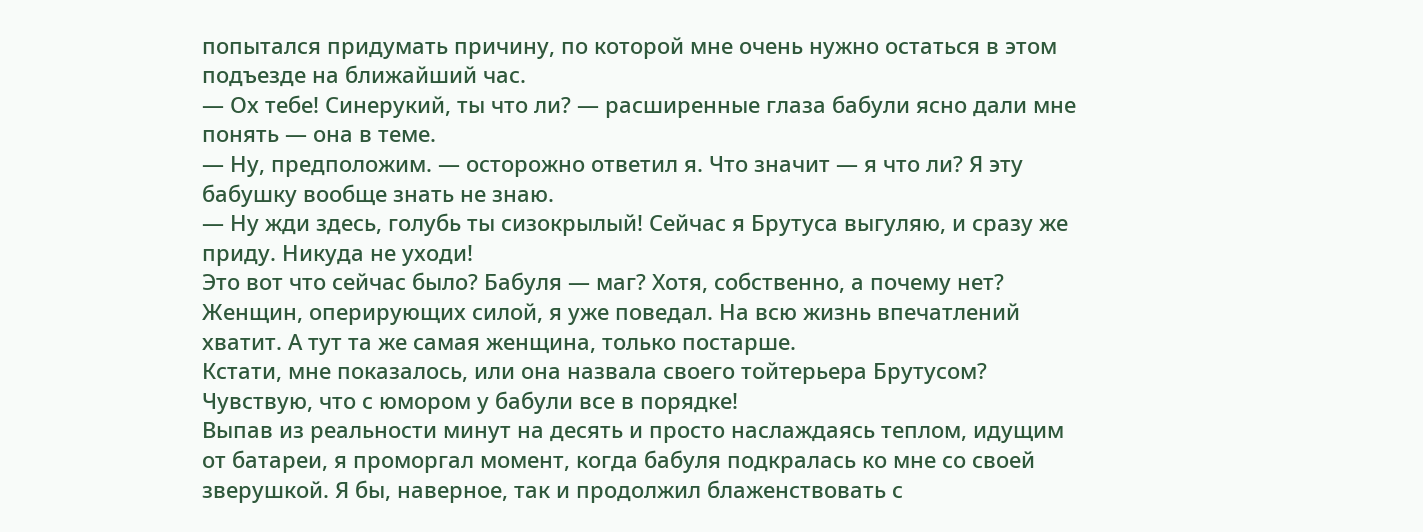попытался придумать причину, по которой мне очень нужно остаться в этом подъезде на ближайший час.
— Ох тебе! Синерукий, ты что ли? — расширенные глаза бабули ясно дали мне понять — она в теме.
— Ну, предположим. — осторожно ответил я. Что значит — я что ли? Я эту бабушку вообще знать не знаю.
— Ну жди здесь, голубь ты сизокрылый! Сейчас я Брутуса выгуляю, и сразу же приду. Никуда не уходи!
Это вот что сейчас было? Бабуля — маг? Хотя, собственно, а почему нет? Женщин, оперирующих силой, я уже поведал. На всю жизнь впечатлений хватит. А тут та же самая женщина, только постарше.
Кстати, мне показалось, или она назвала своего тойтерьера Брутусом? Чувствую, что с юмором у бабули все в порядке!
Выпав из реальности минут на десять и просто наслаждаясь теплом, идущим от батареи, я проморгал момент, когда бабуля подкралась ко мне со своей зверушкой. Я бы, наверное, так и продолжил блаженствовать с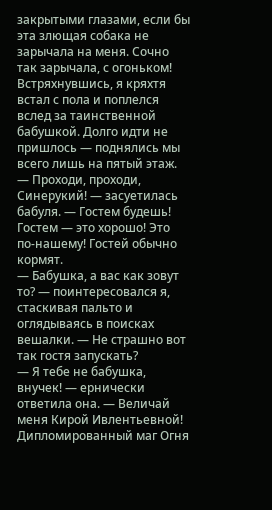закрытыми глазами, если бы эта злющая собака не зарычала на меня. Сочно так зарычала, с огоньком!
Встряхнувшись, я кряхтя встал с пола и поплелся вслед за таинственной бабушкой. Долго идти не пришлось — поднялись мы всего лишь на пятый этаж.
— Проходи, проходи, Синерукий! — засуетилась бабуля. — Гостем будешь!
Гостем — это хорошо! Это по-нашему! Гостей обычно кормят.
— Бабушка, а вас как зовут то? — поинтересовался я, стаскивая пальто и оглядываясь в поисках вешалки. — Не страшно вот так гостя запускать?
— Я тебе не бабушка, внучек! — ернически ответила она. — Величай меня Кирой Ивлентьевной! Дипломированный маг Огня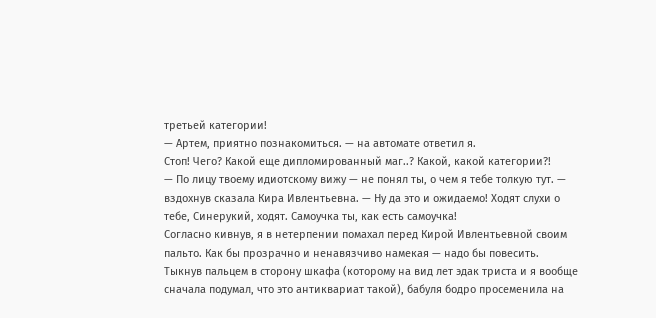третьей категории!
— Артем, приятно познакомиться. — на автомате ответил я.
Стоп! Чего? Какой еще дипломированный маг..? Какой, какой категории?!
— По лицу твоему идиотскому вижу — не понял ты, о чем я тебе толкую тут. — вздохнув сказала Кира Ивлентьевна. — Ну да это и ожидаемо! Ходят слухи о тебе, Синерукий, ходят. Самоучка ты, как есть самоучка!
Согласно кивнув, я в нетерпении помахал перед Кирой Ивлентьевной своим пальто. Как бы прозрачно и ненавязчиво намекая — надо бы повесить.
Тыкнув пальцем в сторону шкафа (которому на вид лет эдак триста и я вообще сначала подумал, что это антиквариат такой), бабуля бодро просеменила на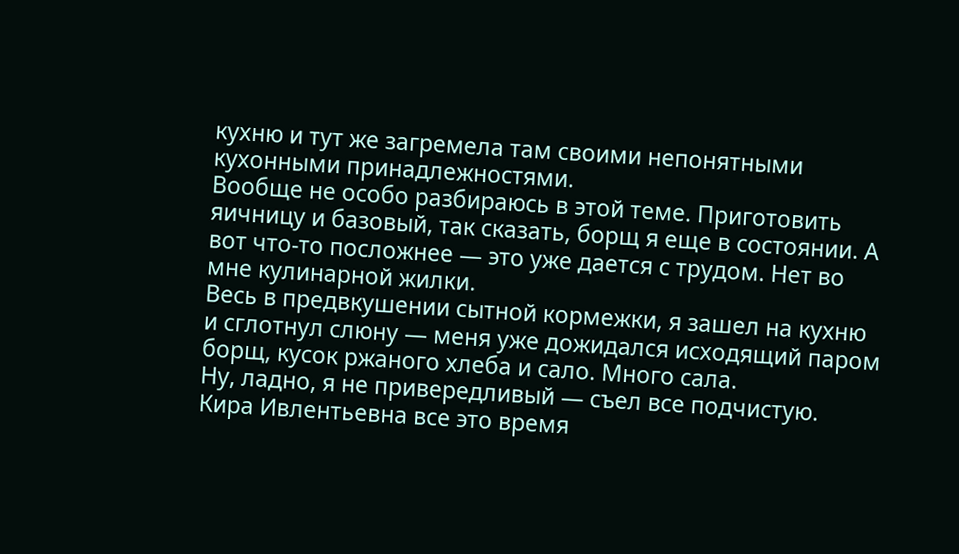кухню и тут же загремела там своими непонятными кухонными принадлежностями.
Вообще не особо разбираюсь в этой теме. Приготовить яичницу и базовый, так сказать, борщ я еще в состоянии. А вот что-то посложнее — это уже дается с трудом. Нет во мне кулинарной жилки.
Весь в предвкушении сытной кормежки, я зашел на кухню и сглотнул слюну — меня уже дожидался исходящий паром борщ, кусок ржаного хлеба и сало. Много сала.
Ну, ладно, я не привередливый — съел все подчистую. Кира Ивлентьевна все это время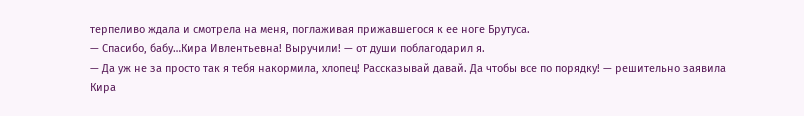терпеливо ждала и смотрела на меня, поглаживая прижавшегося к ее ноге Брутуса.
— Спасибо, бабу…Кира Ивлентьевна! Выручили! — от души поблагодарил я.
— Да уж не за просто так я тебя накормила, хлопец! Рассказывай давай. Да чтобы все по порядку! — решительно заявила Кира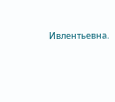Ивлентьевна.